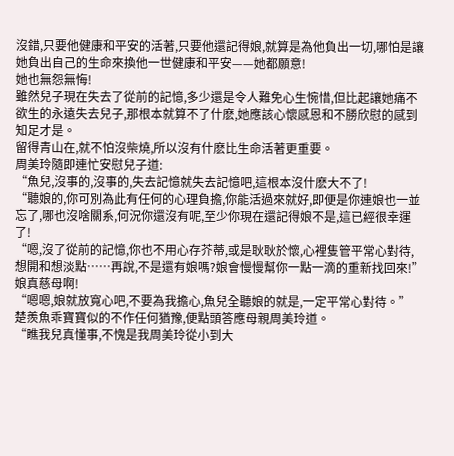沒錯,只要他健康和平安的活著,只要他還記得娘,就算是為他負出一切,哪怕是讓她負出自己的生命來換他一世健康和平安——她都願意!
她也無怨無悔!
雖然兒子現在失去了從前的記憶,多少還是令人難免心生惋惜,但比起讓她痛不欲生的永遠失去兒子,那根本就算不了什麽,她應該心懷感恩和不勝欣慰的感到知足才是。
留得青山在,就不怕沒柴燒,所以沒有什麽比生命活著更重要。
周美玲隨即連忙安慰兒子道:
“魚兒,沒事的,沒事的,失去記憶就失去記憶吧,這根本沒什麽大不了!
“聽娘的,你可別為此有任何的心理負擔,你能活過來就好,即便是你連娘也一並忘了,哪也沒啥關系,何況你還沒有呢,至少你現在還記得娘不是,這已經很幸運了!
“嗯,沒了從前的記憶,你也不用心存芥蒂,或是耿耿於懷,心裡隻管平常心對待,想開和想淡點……再說,不是還有娘嗎?娘會慢慢幫你一點一滴的重新找回來!”
娘真慈母啊!
“嗯嗯,娘就放寬心吧,不要為我擔心,魚兒全聽娘的就是,一定平常心對待。”
楚羨魚乖寶寶似的不作任何猶豫,便點頭答應母親周美玲道。
“瞧我兒真懂事,不愧是我周美玲從小到大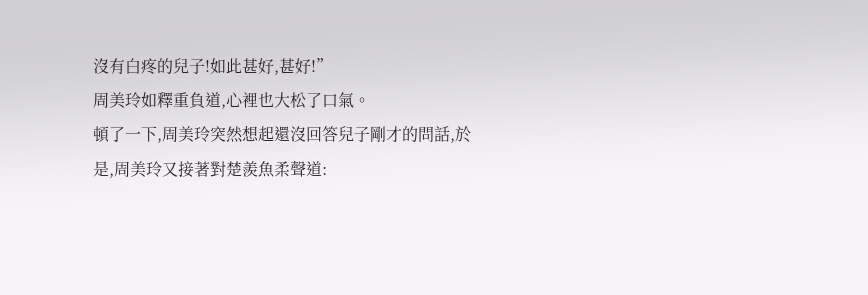沒有白疼的兒子!如此甚好,甚好!”
周美玲如釋重負道,心裡也大松了口氣。
頓了一下,周美玲突然想起還沒回答兒子剛才的問話,於是,周美玲又接著對楚羨魚柔聲道: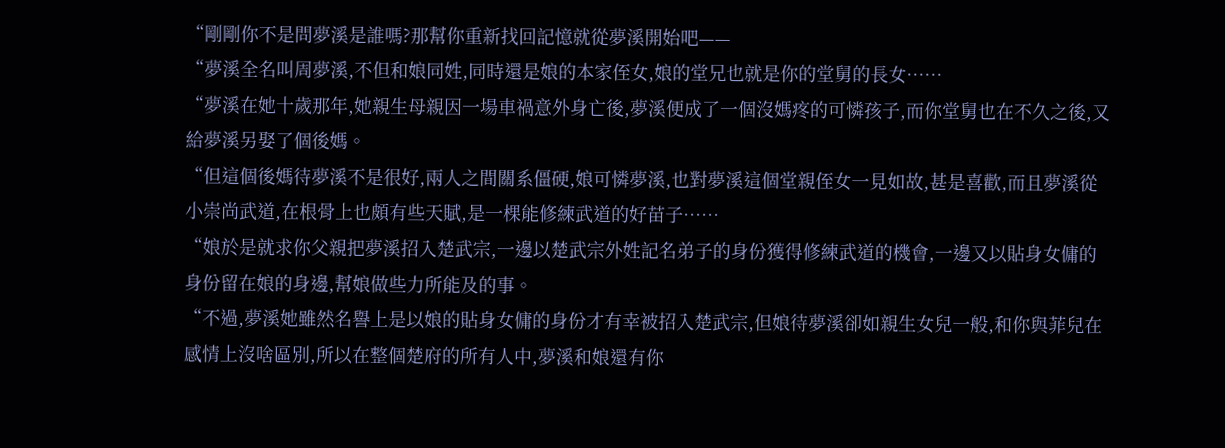“剛剛你不是問夢溪是誰嗎?那幫你重新找回記憶就從夢溪開始吧——
“夢溪全名叫周夢溪,不但和娘同姓,同時還是娘的本家侄女,娘的堂兄也就是你的堂舅的長女……
“夢溪在她十歲那年,她親生母親因一場車禍意外身亡後,夢溪便成了一個沒媽疼的可憐孩子,而你堂舅也在不久之後,又給夢溪另娶了個後媽。
“但這個後媽待夢溪不是很好,兩人之間關系僵硬,娘可憐夢溪,也對夢溪這個堂親侄女一見如故,甚是喜歡,而且夢溪從小崇尚武道,在根骨上也頗有些天賦,是一棵能修練武道的好苗子……
“娘於是就求你父親把夢溪招入楚武宗,一邊以楚武宗外姓記名弟子的身份獲得修練武道的機會,一邊又以貼身女傭的身份留在娘的身邊,幫娘做些力所能及的事。
“不過,夢溪她雖然名譽上是以娘的貼身女傭的身份才有幸被招入楚武宗,但娘待夢溪卻如親生女兒一般,和你與菲兒在感情上沒啥區別,所以在整個楚府的所有人中,夢溪和娘還有你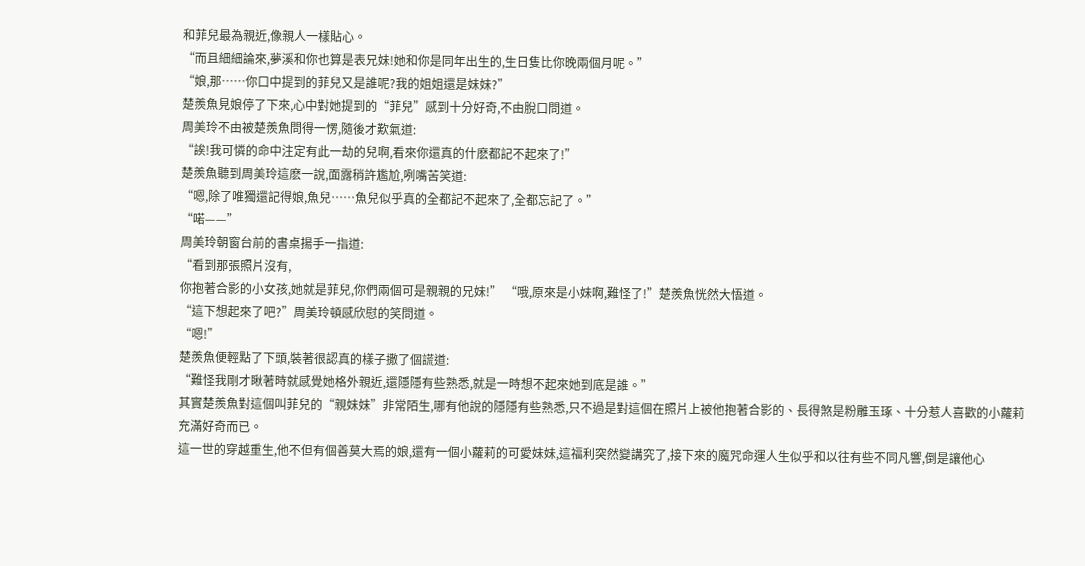和菲兒最為親近,像親人一樣貼心。
“而且細細論來,夢溪和你也算是表兄妹!她和你是同年出生的,生日隻比你晚兩個月呢。”
“娘,那……你口中提到的菲兒又是誰呢?我的姐姐還是妹妹?”
楚羨魚見娘停了下來,心中對她提到的“菲兒”感到十分好奇,不由脫口問道。
周美玲不由被楚羨魚問得一愣,隨後才歎氣道:
“誒!我可憐的命中注定有此一劫的兒啊,看來你還真的什麽都記不起來了!”
楚羨魚聽到周美玲這麽一說,面露稍許尷尬,咧嘴苦笑道:
“嗯,除了唯獨還記得娘,魚兒……魚兒似乎真的全都記不起來了,全都忘記了。”
“喏——”
周美玲朝窗台前的書桌揚手一指道:
“看到那張照片沒有,
你抱著合影的小女孩,她就是菲兒,你們兩個可是親親的兄妹!” “哦,原來是小妹啊,難怪了!”楚羨魚恍然大悟道。
“這下想起來了吧?”周美玲頓感欣慰的笑問道。
“嗯!”
楚羨魚便輕點了下頭,裝著很認真的樣子撒了個謊道:
“難怪我剛才瞅著時就感覺她格外親近,還隱隱有些熟悉,就是一時想不起來她到底是誰。”
其實楚羨魚對這個叫菲兒的“親妹妹”非常陌生,哪有他說的隱隱有些熟悉,只不過是對這個在照片上被他抱著合影的、長得煞是粉雕玉琢、十分惹人喜歡的小蘿莉充滿好奇而已。
這一世的穿越重生,他不但有個善莫大焉的娘,還有一個小蘿莉的可愛妹妹,這福利突然變講究了,接下來的魔咒命運人生似乎和以往有些不同凡響,倒是讓他心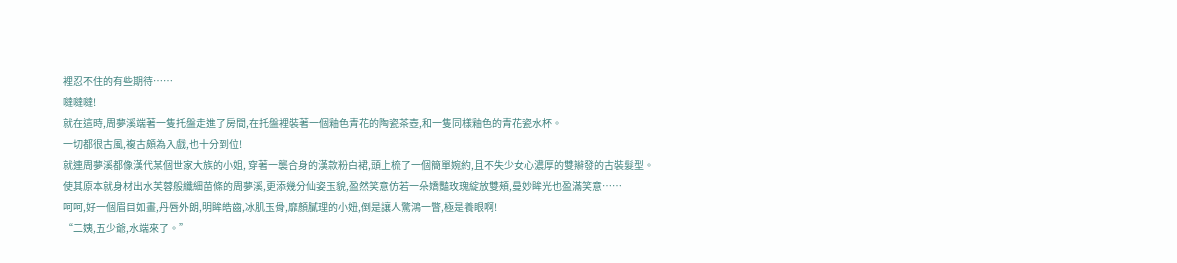裡忍不住的有些期待……
噠噠噠!
就在這時,周夢溪端著一隻托盤走進了房間,在托盤裡裝著一個釉色青花的陶瓷茶壺,和一隻同樣釉色的青花瓷水杯。
一切都很古風,複古頗為入戲,也十分到位!
就連周夢溪都像漢代某個世家大族的小姐, 穿著一襲合身的漢款粉白裙,頭上梳了一個簡單婉約,且不失少女心濃厚的雙辮發的古裝髮型。
使其原本就身材出水芙蓉般纖細苗條的周夢溪,更添幾分仙姿玉貌,盈然笑意仿若一朵嬌豔玫瑰綻放雙頰,曼妙眸光也盈滿笑意……
呵呵,好一個眉目如畫,丹唇外朗,明眸皓齒,冰肌玉骨,靡顏膩理的小妞,倒是讓人驚鴻一瞥,極是養眼啊!
“二姨,五少爺,水端來了。”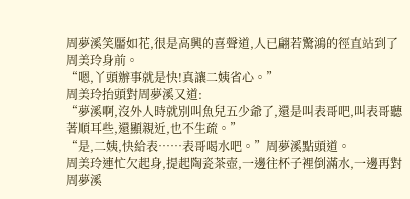周夢溪笑靨如花,很是高興的喜聲道,人已翩若驚鴻的徑直站到了周美玲身前。
“嗯,丫頭辦事就是快!真讓二姨省心。”
周美玲抬頭對周夢溪又道:
“夢溪啊,沒外人時就別叫魚兒五少爺了,還是叫表哥吧,叫表哥聽著順耳些,還顯親近,也不生疏。”
“是,二姨,快給表……表哥喝水吧。”周夢溪點頭道。
周美玲連忙欠起身,提起陶瓷茶壺,一邊往杯子裡倒滿水,一邊再對周夢溪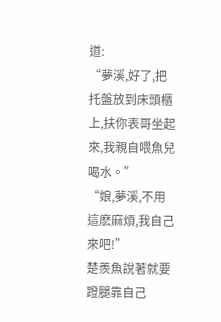道:
“夢溪,好了,把托盤放到床頭櫃上,扶你表哥坐起來,我親自喂魚兒喝水。”
“娘,夢溪,不用這麽麻煩,我自己來吧!”
楚羨魚說著就要蹬腿靠自己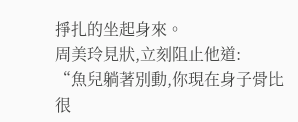掙扎的坐起身來。
周美玲見狀,立刻阻止他道:
“魚兒躺著別動,你現在身子骨比很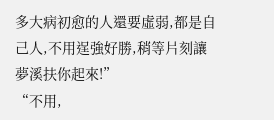多大病初愈的人還要虛弱,都是自己人,不用逞強好勝,稍等片刻讓夢溪扶你起來!”
“不用,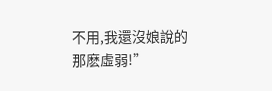不用,我還沒娘說的那麽虛弱!”